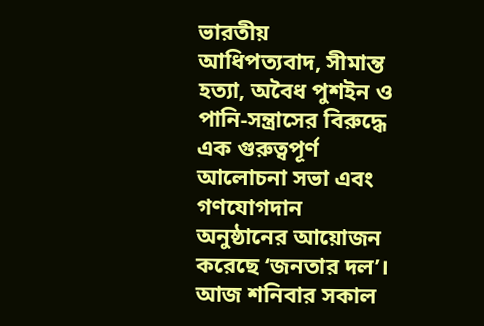ভারতীয় আধিপত্যবাদ, সীমান্ত হত্যা, অবৈধ পুশইন ও পানি-সন্ত্রাসের বিরুদ্ধে এক গুরুত্বপূর্ণ আলোচনা সভা এবং গণযোগদান অনুষ্ঠানের আয়োজন করেছে ‘জনতার দল’। আজ শনিবার সকাল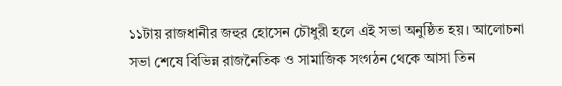১১টায় রাজধানীর জহুর হোসেন চৌধুরী হলে এই সভা অনুষ্ঠিত হয়। আলোচনা সভা শেষে বিভিন্ন রাজনৈতিক ও সামাজিক সংগঠন থেকে আসা তিন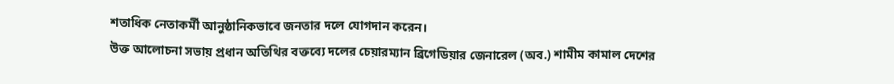শতাধিক নেতাকর্মী আনুষ্ঠানিকভাবে জনতার দলে যোগদান করেন।
উক্ত আলোচনা সভায় প্রধান অতিথির বক্তব্যে দলের চেয়ারম্যান ব্রিগেডিয়ার জেনারেল (অব.) শামীম কামাল দেশের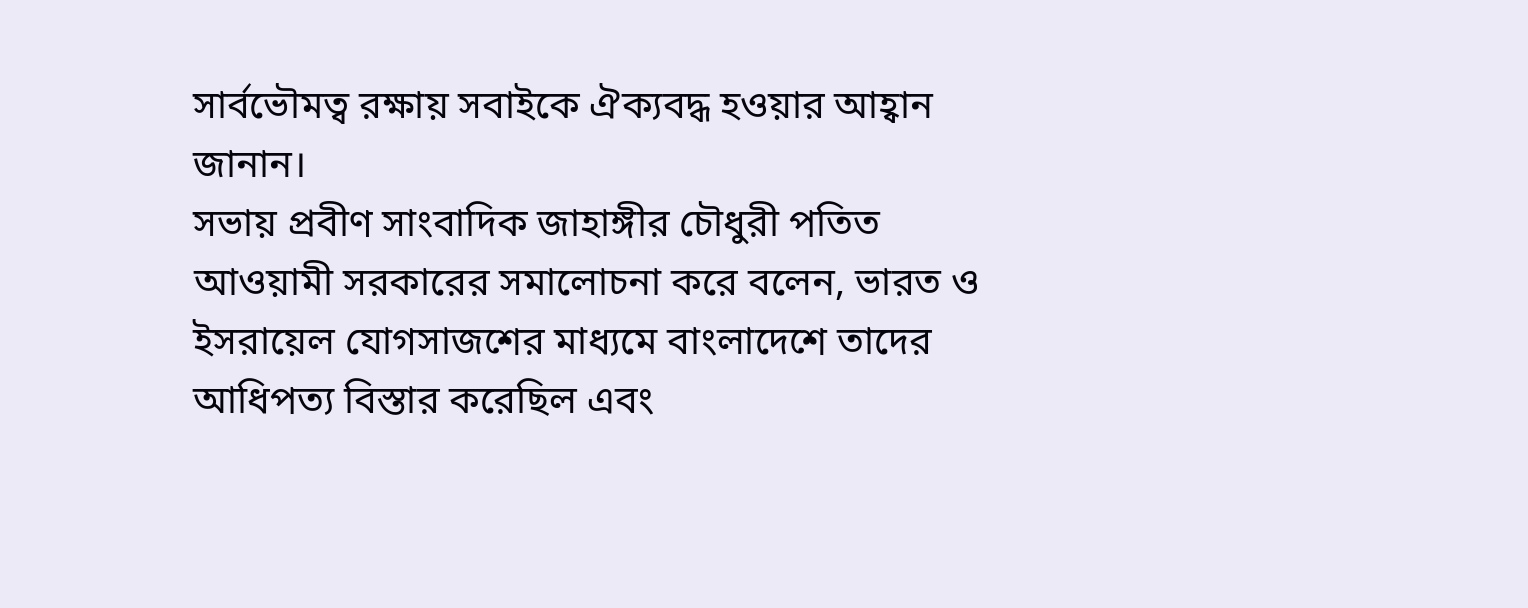সার্বভৌমত্ব রক্ষায় সবাইকে ঐক্যবদ্ধ হওয়ার আহ্বান জানান।
সভায় প্রবীণ সাংবাদিক জাহাঙ্গীর চৌধুরী পতিত আওয়ামী সরকারের সমালোচনা করে বলেন, ভারত ও ইসরায়েল যোগসাজশের মাধ্যমে বাংলাদেশে তাদের আধিপত্য বিস্তার করেছিল এবং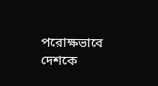পরোক্ষভাবে দেশকে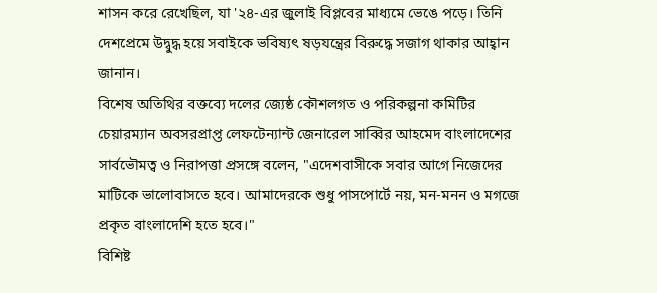শাসন করে রেখেছিল, যা '২৪-এর জুলাই বিপ্লবের মাধ্যমে ভেঙে পড়ে। তিনি দেশপ্রেমে উদ্বুদ্ধ হয়ে সবাইকে ভবিষ্যৎ ষড়যন্ত্রের বিরুদ্ধে সজাগ থাকার আহ্বান জানান।
বিশেষ অতিথির বক্তব্যে দলের জ্যেষ্ঠ কৌশলগত ও পরিকল্পনা কমিটির চেয়ারম্যান অবসরপ্রাপ্ত লেফটেন্যান্ট জেনারেল সাব্বির আহমেদ বাংলাদেশের সার্বভৌমত্ব ও নিরাপত্তা প্রসঙ্গে বলেন, "এদেশবাসীকে সবার আগে নিজেদের মাটিকে ভালোবাসতে হবে। আমাদেরকে শুধু পাসপোর্টে নয়, মন-মনন ও মগজে প্রকৃত বাংলাদেশি হতে হবে।"
বিশিষ্ট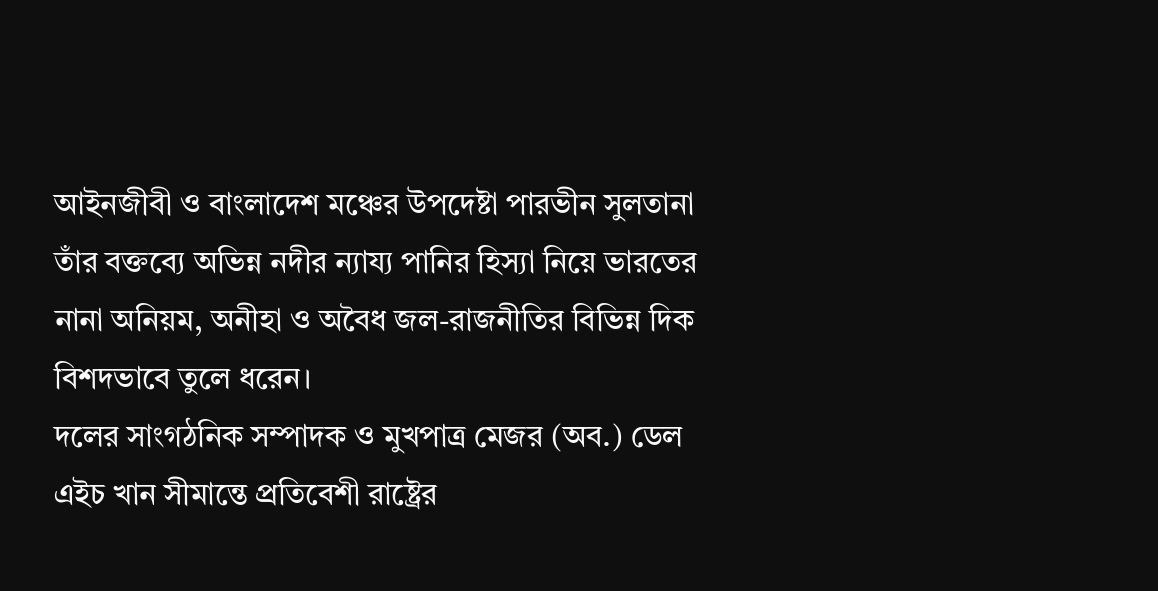আইনজীবী ও বাংলাদেশ মঞ্চের উপদেষ্টা পারভীন সুলতানা তাঁর বক্তব্যে অভিন্ন নদীর ন্যায্য পানির হিস্যা নিয়ে ভারতের নানা অনিয়ম, অনীহা ও অবৈধ জল-রাজনীতির বিভিন্ন দিক বিশদভাবে তুলে ধরেন।
দলের সাংগঠনিক সম্পাদক ও মুখপাত্র মেজর (অব.) ডেল এইচ খান সীমান্তে প্রতিবেশী রাষ্ট্রের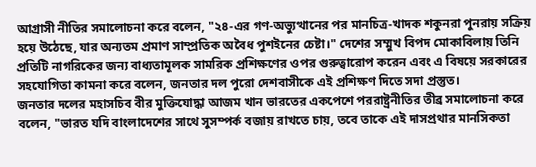আগ্রাসী নীতির সমালোচনা করে বলেন, "২৪-এর গণ-অভ্যুত্থানের পর মানচিত্র-খাদক শকুনরা পুনরায় সক্রিয় হয়ে উঠেছে, যার অন্যতম প্রমাণ সাম্প্রতিক অবৈধ পুশইনের চেষ্টা।" দেশের সম্মুখ বিপদ মোকাবিলায় তিনি প্রতিটি নাগরিকের জন্য বাধ্যতামূলক সামরিক প্রশিক্ষণের ওপর গুরুত্বারোপ করেন এবং এ বিষয়ে সরকারের সহযোগিতা কামনা করে বলেন, জনতার দল পুরো দেশবাসীকে এই প্রশিক্ষণ দিতে সদা প্রস্তুত।
জনতার দলের মহাসচিব বীর মুক্তিযোদ্ধা আজম খান ভারতের একপেশে পররাষ্ট্রনীতির তীব্র সমালোচনা করে বলেন, "ভারত যদি বাংলাদেশের সাথে সুসম্পর্ক বজায় রাখতে চায়, তবে তাকে এই দাসপ্রথার মানসিকতা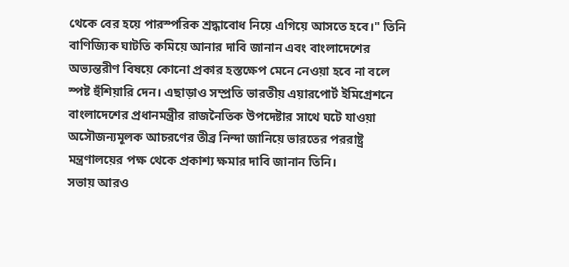থেকে বের হয়ে পারস্পরিক শ্রদ্ধাবোধ নিয়ে এগিয়ে আসতে হবে।" তিনি বাণিজ্যিক ঘাটতি কমিয়ে আনার দাবি জানান এবং বাংলাদেশের অভ্যন্তরীণ বিষয়ে কোনো প্রকার হস্তক্ষেপ মেনে নেওয়া হবে না বলে স্পষ্ট হুঁশিয়ারি দেন। এছাড়াও সম্প্রতি ভারতীয় এয়ারপোর্ট ইমিগ্রেশনে বাংলাদেশের প্রধানমন্ত্রীর রাজনৈতিক উপদেষ্টার সাথে ঘটে যাওয়া অসৌজন্যমূলক আচরণের তীব্র নিন্দা জানিয়ে ভারতের পররাষ্ট্র মন্ত্রণালয়ের পক্ষ থেকে প্রকাশ্য ক্ষমার দাবি জানান তিনি।
সভায় আরও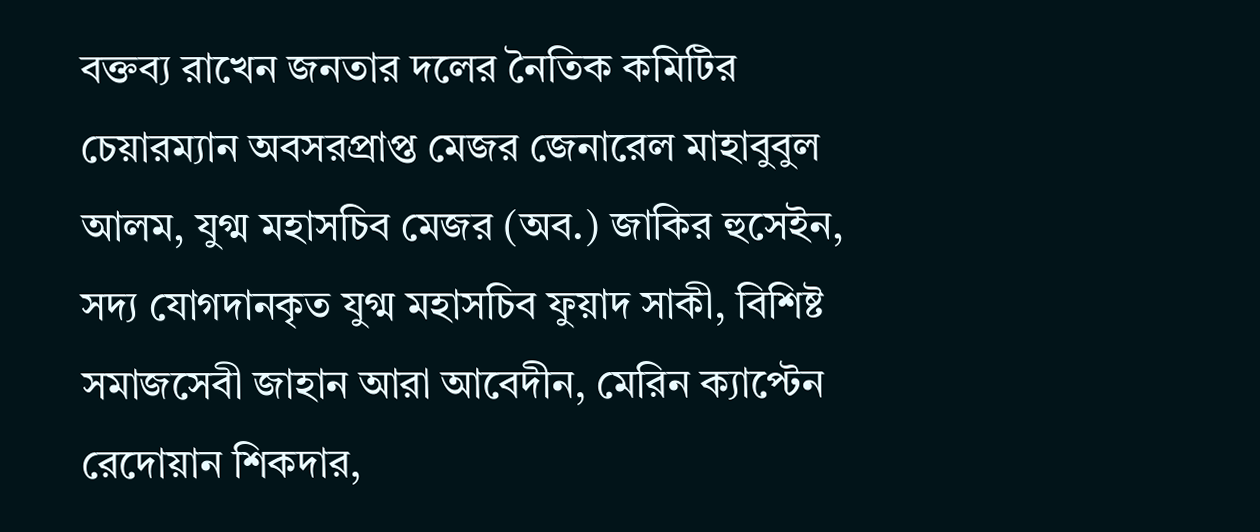বক্তব্য রাখেন জনতার দলের নৈতিক কমিটির চেয়ারম্যান অবসরপ্রাপ্ত মেজর জেনারেল মাহাবুবুল আলম, যুগ্ম মহাসচিব মেজর (অব.) জাকির হুসেইন, সদ্য যোগদানকৃত যুগ্ম মহাসচিব ফুয়াদ সাকী, বিশিষ্ট সমাজসেবী জাহান আরা আবেদীন, মেরিন ক্যাপ্টেন রেদোয়ান শিকদার,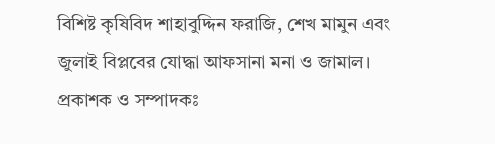বিশিষ্ট কৃষিবিদ শাহাবুদ্দিন ফরাজি, শেখ মামুন এবং জুলাই বিপ্লবের যোদ্ধা আফসানা মনা ও জামাল।
প্রকাশক ও সম্পাদকঃ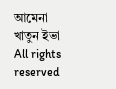আমেনা খাতুন ইভা
All rights reserved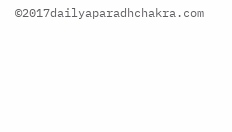©2017dailyaparadhchakra.com